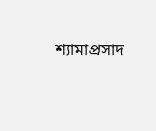শ্যামাপ্রসাদ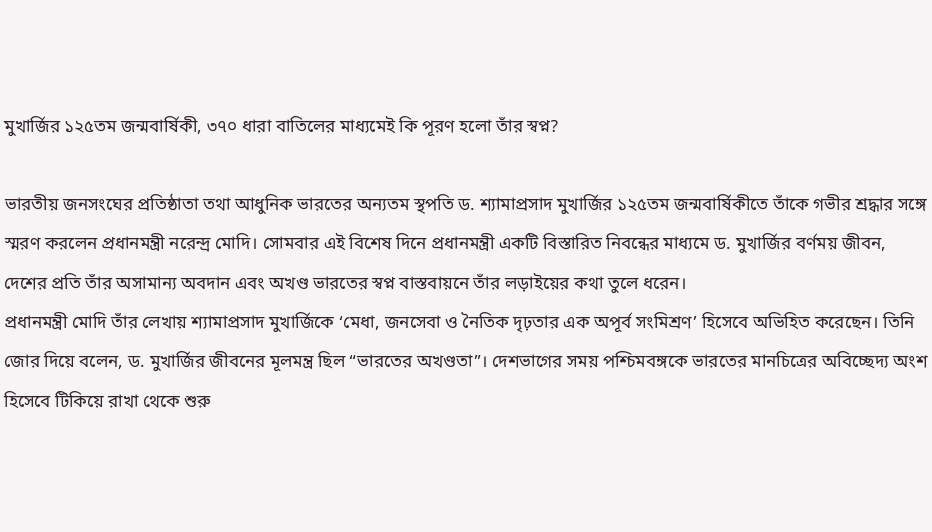মুখার্জির ১২৫তম জন্মবার্ষিকী, ৩৭০ ধারা বাতিলের মাধ্যমেই কি পূরণ হলো তাঁর স্বপ্ন?

ভারতীয় জনসংঘের প্রতিষ্ঠাতা তথা আধুনিক ভারতের অন্যতম স্থপতি ড. শ্যামাপ্রসাদ মুখার্জির ১২৫তম জন্মবার্ষিকীতে তাঁকে গভীর শ্রদ্ধার সঙ্গে স্মরণ করলেন প্রধানমন্ত্রী নরেন্দ্র মোদি। সোমবার এই বিশেষ দিনে প্রধানমন্ত্রী একটি বিস্তারিত নিবন্ধের মাধ্যমে ড. মুখার্জির বর্ণময় জীবন, দেশের প্রতি তাঁর অসামান্য অবদান এবং অখণ্ড ভারতের স্বপ্ন বাস্তবায়নে তাঁর লড়াইয়ের কথা তুলে ধরেন।
প্রধানমন্ত্রী মোদি তাঁর লেখায় শ্যামাপ্রসাদ মুখার্জিকে ‘মেধা, জনসেবা ও নৈতিক দৃঢ়তার এক অপূর্ব সংমিশ্রণ’ হিসেবে অভিহিত করেছেন। তিনি জোর দিয়ে বলেন, ড. মুখার্জির জীবনের মূলমন্ত্র ছিল “ভারতের অখণ্ডতা”। দেশভাগের সময় পশ্চিমবঙ্গকে ভারতের মানচিত্রের অবিচ্ছেদ্য অংশ হিসেবে টিকিয়ে রাখা থেকে শুরু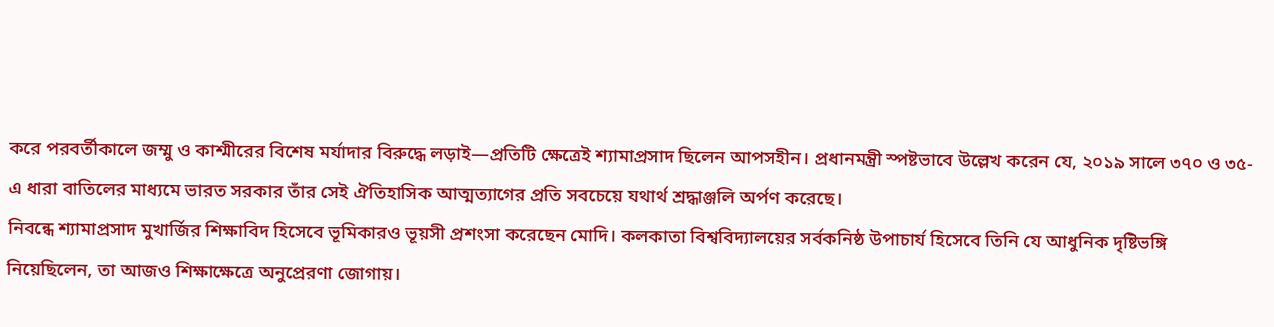করে পরবর্তীকালে জম্মু ও কাশ্মীরের বিশেষ মর্যাদার বিরুদ্ধে লড়াই—প্রতিটি ক্ষেত্রেই শ্যামাপ্রসাদ ছিলেন আপসহীন। প্রধানমন্ত্রী স্পষ্টভাবে উল্লেখ করেন যে, ২০১৯ সালে ৩৭০ ও ৩৫-এ ধারা বাতিলের মাধ্যমে ভারত সরকার তাঁর সেই ঐতিহাসিক আত্মত্যাগের প্রতি সবচেয়ে যথার্থ শ্রদ্ধাঞ্জলি অর্পণ করেছে।
নিবন্ধে শ্যামাপ্রসাদ মুখার্জির শিক্ষাবিদ হিসেবে ভূমিকারও ভূয়সী প্রশংসা করেছেন মোদি। কলকাতা বিশ্ববিদ্যালয়ের সর্বকনিষ্ঠ উপাচার্য হিসেবে তিনি যে আধুনিক দৃষ্টিভঙ্গি নিয়েছিলেন, তা আজও শিক্ষাক্ষেত্রে অনুপ্রেরণা জোগায়।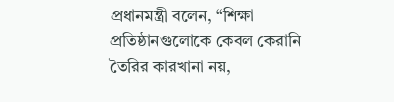প্রধানমন্ত্রী বলেন, “শিক্ষা প্রতিষ্ঠানগুলোকে কেবল কেরানি তৈরির কারখানা নয়,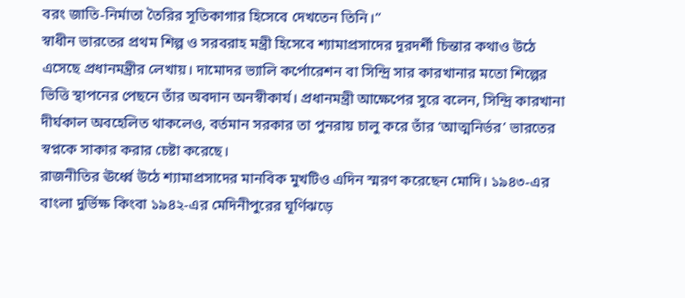বরং জাতি-নির্মাতা তৈরির সূতিকাগার হিসেবে দেখতেন তিনি।”
স্বাধীন ভারতের প্রথম শিল্প ও সরবরাহ মন্ত্রী হিসেবে শ্যামাপ্রসাদের দূরদর্শী চিন্তার কথাও উঠে এসেছে প্রধানমন্ত্রীর লেখায়। দামোদর ভ্যালি কর্পোরেশন বা সিন্দ্রি সার কারখানার মতো শিল্পের ভিত্তি স্থাপনের পেছনে তাঁর অবদান অনস্বীকার্য। প্রধানমন্ত্রী আক্ষেপের সুরে বলেন, সিন্দ্রি কারখানা দীর্ঘকাল অবহেলিত থাকলেও, বর্তমান সরকার তা পুনরায় চালু করে তাঁর ‘আত্মনির্ভর’ ভারতের স্বপ্নকে সাকার করার চেষ্টা করেছে।
রাজনীতির ঊর্ধ্বে উঠে শ্যামাপ্রসাদের মানবিক মুখটিও এদিন স্মরণ করেছেন মোদি। ১৯৪৩-এর বাংলা দুর্ভিক্ষ কিংবা ১৯৪২-এর মেদিনীপুরের ঘূর্ণিঝড়ে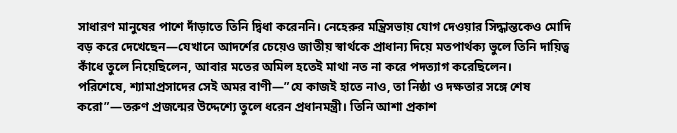সাধারণ মানুষের পাশে দাঁড়াতে তিনি দ্বিধা করেননি। নেহেরুর মন্ত্রিসভায় যোগ দেওয়ার সিদ্ধান্তকেও মোদি বড় করে দেখেছেন—যেখানে আদর্শের চেয়েও জাতীয় স্বার্থকে প্রাধান্য দিয়ে মতপার্থক্য ভুলে তিনি দায়িত্ব কাঁধে তুলে নিয়েছিলেন, আবার মতের অমিল হতেই মাথা নত না করে পদত্যাগ করেছিলেন।
পরিশেষে, শ্যামাপ্রসাদের সেই অমর বাণী—”যে কাজই হাতে নাও, তা নিষ্ঠা ও দক্ষতার সঙ্গে শেষ করো”—তরুণ প্রজন্মের উদ্দেশ্যে তুলে ধরেন প্রধানমন্ত্রী। তিনি আশা প্রকাশ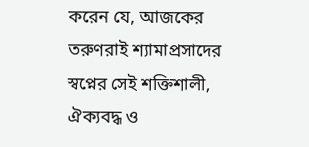করেন যে, আজকের তরুণরাই শ্যামাপ্রসাদের স্বপ্নের সেই শক্তিশালী, ঐক্যবদ্ধ ও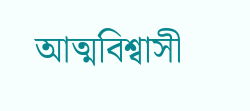আত্মবিশ্বাসী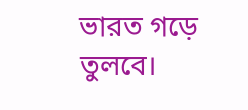ভারত গড়ে তুলবে।